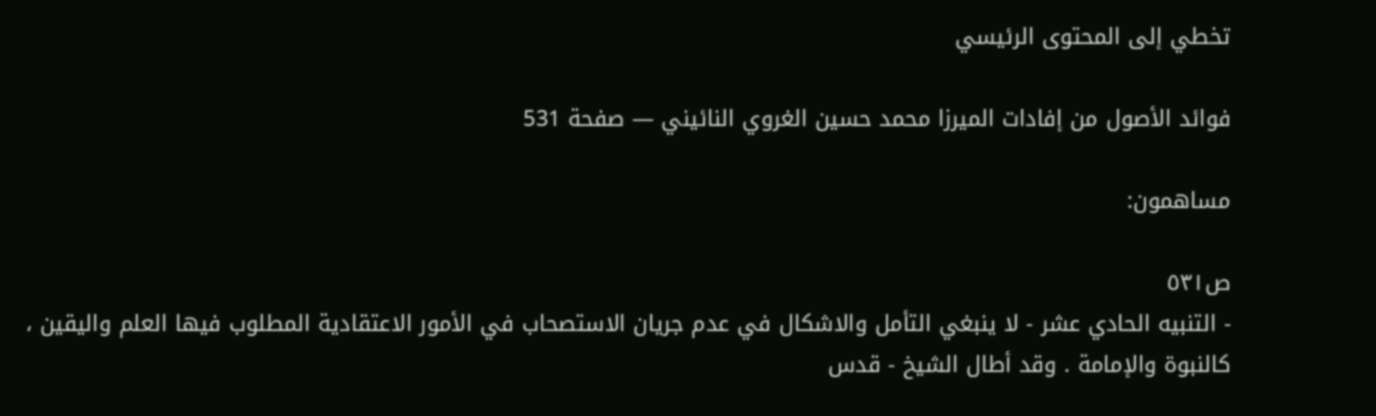تخطي إلى المحتوى الرئيسي

فوائد الأصول من إفادات الميرزا محمد حسين الغروي النائيني — صفحة 531

مساهمون:

ص٥٣١
- التنبيه الحادي عشر - لا ينبغي التأمل والاشكال في عدم جريان الاستصحاب في الأمور الاعتقادية المطلوب فيها العلم واليقين ، كالنبوة والإمامة . وقد أطال الشيخ - قدس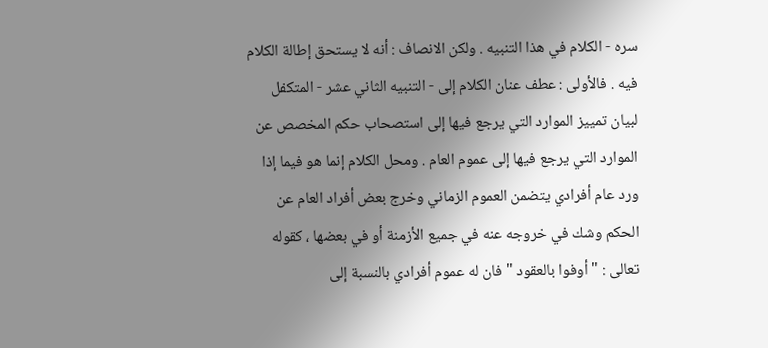سره - الكلام في هذا التنبيه . ولكن الانصاف : أنه لا يستحق إطالة الكلام فيه . فالأولى : عطف عنان الكلام إلى - التنبيه الثاني عشر - المتكفل لبيان تمييز الموارد التي يرجع فيها إلى استصحاب حكم المخصص عن الموارد التي يرجع فيها إلى عموم العام . ومحل الكلام إنما هو فيما إذا ورد عام أفرادي يتضمن العموم الزماني وخرج بعض أفراد العام عن الحكم وشك في خروجه عنه في جميع الأزمنة أو في بعضها ، كقوله تعالى : " أوفوا بالعقود " فان له عموم أفرادي بالنسبة إلى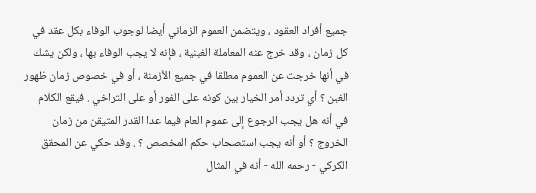جميع أفراد العقود ، ويتضمن العموم الزماني أيضا لوجوب الوفاء بكل عقد في كل زمان ، وقد خرج عنه المعاملة الغبنية ، فإنه لا يجب الوفاء بها ، ولكن يشك في أنها خرجت عن العموم مطلقا في جميع الأزمنة ، أو في خصوص زمان ظهور الغبن ؟ أي تردد أمر الخيار بين كونه على الفور أو على التراخي . فيقع الكلام في أنه هل يجب الرجوع إلى عموم العام فيما عدا القدر المتيقن من زمان الخروج ؟ أو أنه يجب استصحاب حكم المخصص ؟ . وقد حكي عن المحقق الكركي - رحمه الله - أنه في المثال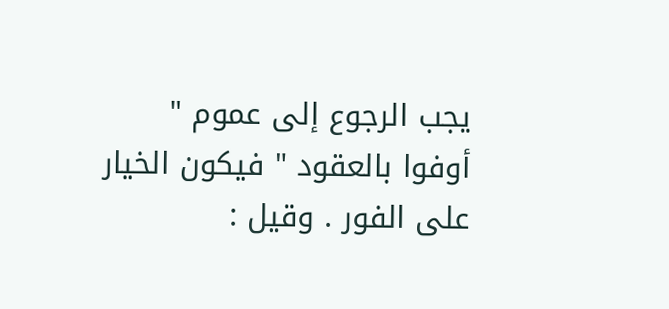يجب الرجوع إلى عموم " أوفوا بالعقود " فيكون الخيار على الفور . وقيل :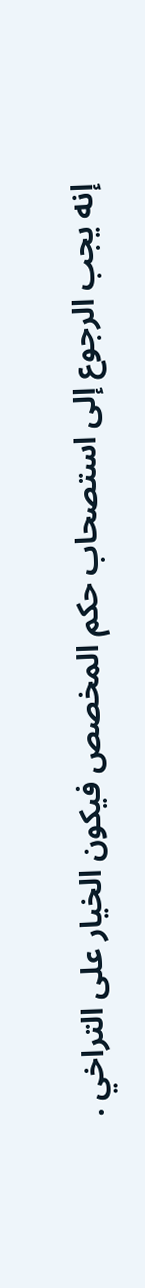إنه يجب الرجوع إلى استصحاب حكم المخصص فيكون الخيار على التراخي .